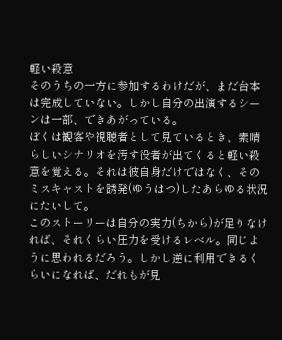軽い殺意
そのうちの一方に参加するわけだが、まだ台本は完成していない。しかし自分の出演するシーンは一部、できあがっている。
ぼくは観客や視聴者として見ているとき、素晴らしいシナリオを汚す役者が出てくると軽い殺意を覚える。それは彼自身だけではなく、そのミスキャストを誘発(ゆうはつ)したあらゆる状況にたいして。
このストーリーは自分の実力(ちから)が足りなければ、それくらい圧力を受けるレベル。同じように思われるだろう。しかし逆に利用できるくらいになれば、だれもが見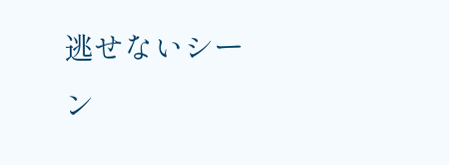逃せないシーン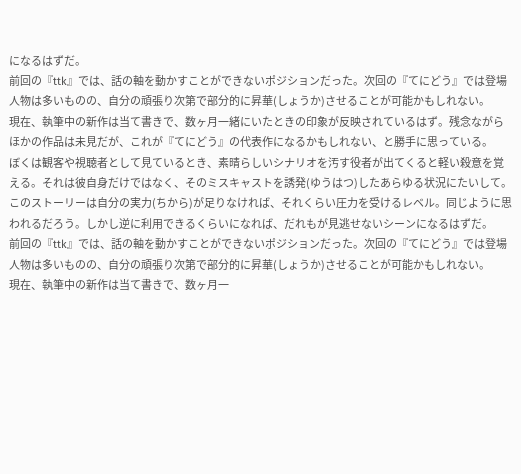になるはずだ。
前回の『ttk』では、話の軸を動かすことができないポジションだった。次回の『てにどう』では登場人物は多いものの、自分の頑張り次第で部分的に昇華(しょうか)させることが可能かもしれない。
現在、執筆中の新作は当て書きで、数ヶ月一緒にいたときの印象が反映されているはず。残念ながらほかの作品は未見だが、これが『てにどう』の代表作になるかもしれない、と勝手に思っている。
ぼくは観客や視聴者として見ているとき、素晴らしいシナリオを汚す役者が出てくると軽い殺意を覚える。それは彼自身だけではなく、そのミスキャストを誘発(ゆうはつ)したあらゆる状況にたいして。
このストーリーは自分の実力(ちから)が足りなければ、それくらい圧力を受けるレベル。同じように思われるだろう。しかし逆に利用できるくらいになれば、だれもが見逃せないシーンになるはずだ。
前回の『ttk』では、話の軸を動かすことができないポジションだった。次回の『てにどう』では登場人物は多いものの、自分の頑張り次第で部分的に昇華(しょうか)させることが可能かもしれない。
現在、執筆中の新作は当て書きで、数ヶ月一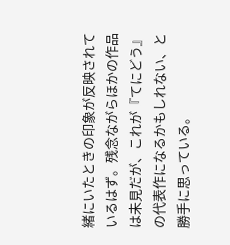緒にいたときの印象が反映されているはず。残念ながらほかの作品は未見だが、これが『てにどう』の代表作になるかもしれない、と勝手に思っている。